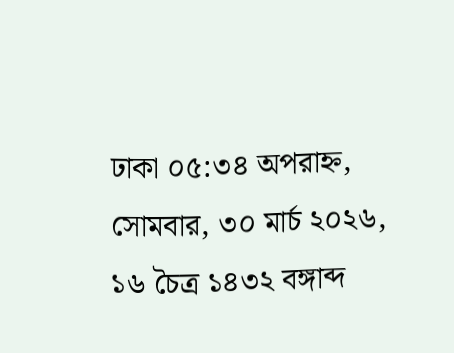ঢাকা ০৫:৩৪ অপরাহ্ন, সোমবার, ৩০ মার্চ ২০২৬, ১৬ চৈত্র ১৪৩২ বঙ্গাব্দ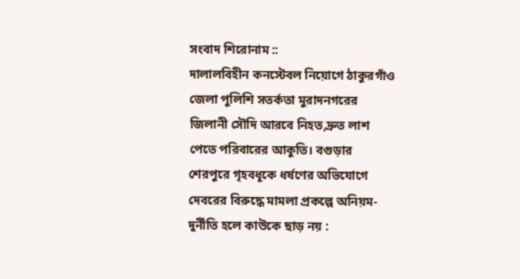সংবাদ শিরোনাম ::
দালালবিহীন কনস্টেবল নিয়োগে ঠাকুরগাঁও জেলা পুলিশি সতর্কতা মুরাদনগরের জিলানী সৌদি আরবে নিহত,দ্রুত লাশ পেতে পরিবারের আকুতি। বগুড়ার শেরপুরে গৃহবধূকে ধর্ষণের অভিযোগে দেবরের বিরুদ্ধে মামলা প্রকল্পে অনিয়ম-দুর্নীতি হলে কাউকে ছাড় নয় :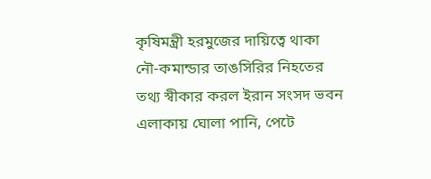কৃষিমন্ত্রী হরমুজের দায়িত্বে থাকা নৌ-কমান্ডার তাঙসিরির নিহতের তথ্য স্বীকার করল ইরান সংসদ ভবন এলাকায় ঘোলা পানি, পেটে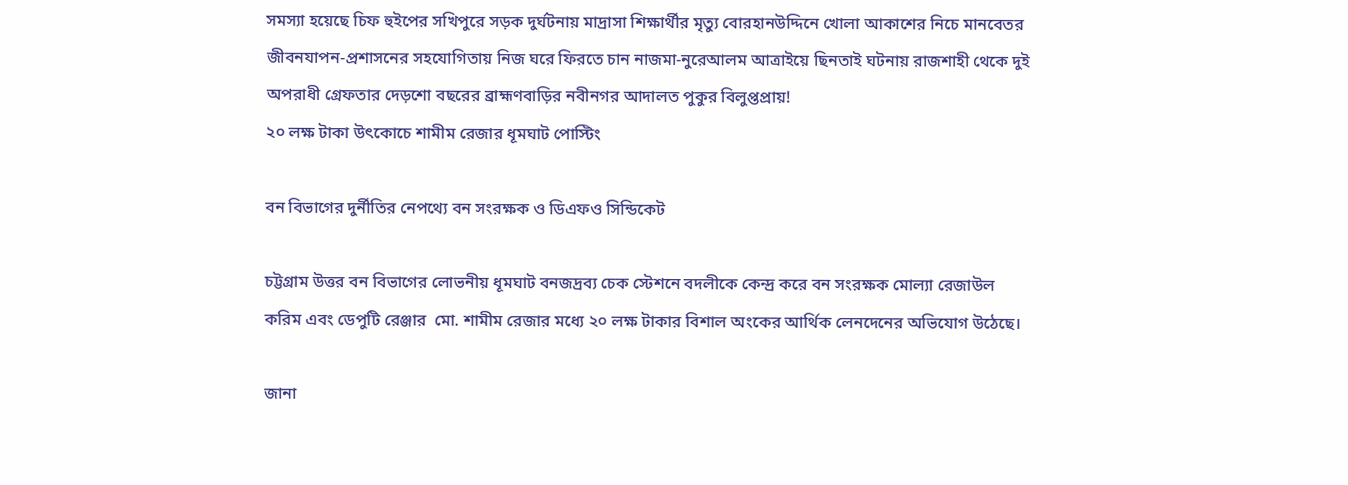সমস্যা হয়েছে চিফ হুইপের সখিপুরে সড়ক দুর্ঘটনায় মাদ্রাসা শিক্ষার্থীর মৃত্যু বোরহানউদ্দিনে খোলা আকাশের নিচে মানবেতর জীবনযাপন-প্রশাসনের সহযোগিতায় নিজ ঘরে ফিরতে চান নাজমা-নুরেআলম আত্রাইয়ে ছিনতাই ঘটনায় রাজশাহী থেকে দুই অপরাধী গ্রেফতার দেড়শো বছরের ব্রাহ্মণবাড়ির নবীনগর আদালত পুকুর বিলুপ্তপ্রায়!
২০ লক্ষ টাকা উৎকোচে শামীম রেজার ধূমঘাট পোস্টিং

বন বিভাগের দুর্নীতির নেপথ্যে বন সংরক্ষক ও ডিএফও সিন্ডিকেট

চট্টগ্রাম উত্তর বন বিভাগের লোভনীয় ধূমঘাট বনজদ্রব্য চেক স্টেশনে বদলীকে কেন্দ্র করে বন সংরক্ষক মোল্যা রেজাউল করিম এবং ডেপুটি রেঞ্জার  মো. শামীম রেজার মধ্যে ২০ লক্ষ টাকার বিশাল অংকের আর্থিক লেনদেনের অভিযোগ উঠেছে।

জানা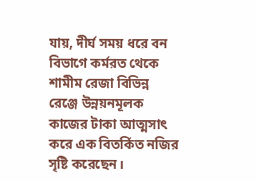যায়, দীর্ঘ সময় ধরে বন বিভাগে কর্মরত থেকে শামীম রেজা বিভিন্ন রেঞ্জে উন্নয়নমূলক কাজের টাকা আত্মসাৎ করে এক বিতর্কিত নজির সৃষ্টি করেছেন।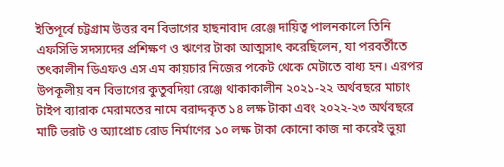ইতিপূর্বে চট্টগ্রাম উত্তর বন বিভাগের হাছনাবাদ রেঞ্জে দায়িত্ব পালনকালে তিনি এফসিভি সদস্যদের প্রশিক্ষণ ও ঋণের টাকা আত্মসাৎ করেছিলেন, যা পরবর্তীতে তৎকালীন ডিএফও এস এম কায়চার নিজের পকেট থেকে মেটাতে বাধ্য হন। এরপর উপকূলীয় বন বিভাগের কুতুবদিয়া রেঞ্জে থাকাকালীন ২০২১-২২ অর্থবছরে মাচাং টাইপ ব্যারাক মেরামতের নামে বরাদ্দকৃত ১৪ লক্ষ টাকা এবং ২০২২-২৩ অর্থবছরে মাটি ভরাট ও অ্যাপ্রোচ রোড নির্মাণের ১০ লক্ষ টাকা কোনো কাজ না করেই ভুয়া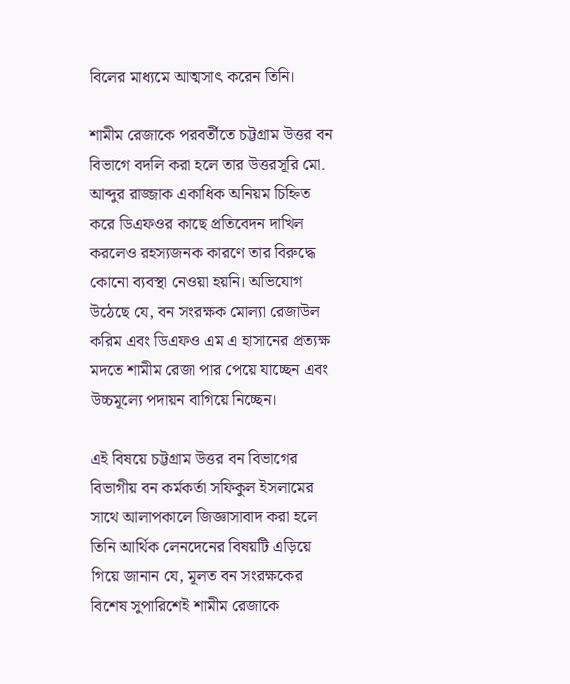বিলের মাধ্যমে আত্মসাৎ করেন তিনি।

শামীম রেজাকে পরবর্তীতে চট্টগ্রাম উত্তর বন বিভাগে বদলি করা হলে তার উত্তরসূরি মো. আব্দুর রাজ্জাক একাধিক অনিয়ম চিহ্নিত করে ডিএফওর কাছে প্রতিবেদন দাখিল করলেও রহস্যজনক কারণে তার বিরুদ্ধে কোনো ব্যবস্থা নেওয়া হয়নি। অভিযোগ উঠেছে যে, বন সংরক্ষক মোল্যা রেজাউল করিম এবং ডিএফও এম এ হাসানের প্রত্যক্ষ মদতে শামীম রেজা পার পেয়ে যাচ্ছেন এবং উচ্চমূল্যে পদায়ন বাগিয়ে নিচ্ছেন।

এই বিষয়ে চট্টগ্রাম উত্তর বন বিভাগের বিভাগীয় বন কর্মকর্তা সফিকুল ইসলামের সাথে আলাপকালে জিজ্ঞাসাবাদ করা হলে তিনি আর্থিক লেনদেনের বিষয়টি এড়িয়ে গিয়ে জানান যে, মূলত বন সংরক্ষকের বিশেষ সুপারিশেই শামীম রেজাকে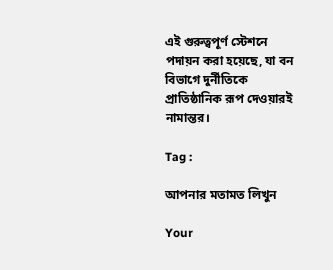এই গুরুত্বপূর্ণ স্টেশনে পদায়ন করা হয়েছে, যা বন বিভাগে দুর্নীতিকে প্রাতিষ্ঠানিক রূপ দেওয়ারই নামান্তর।

Tag :

আপনার মতামত লিখুন

Your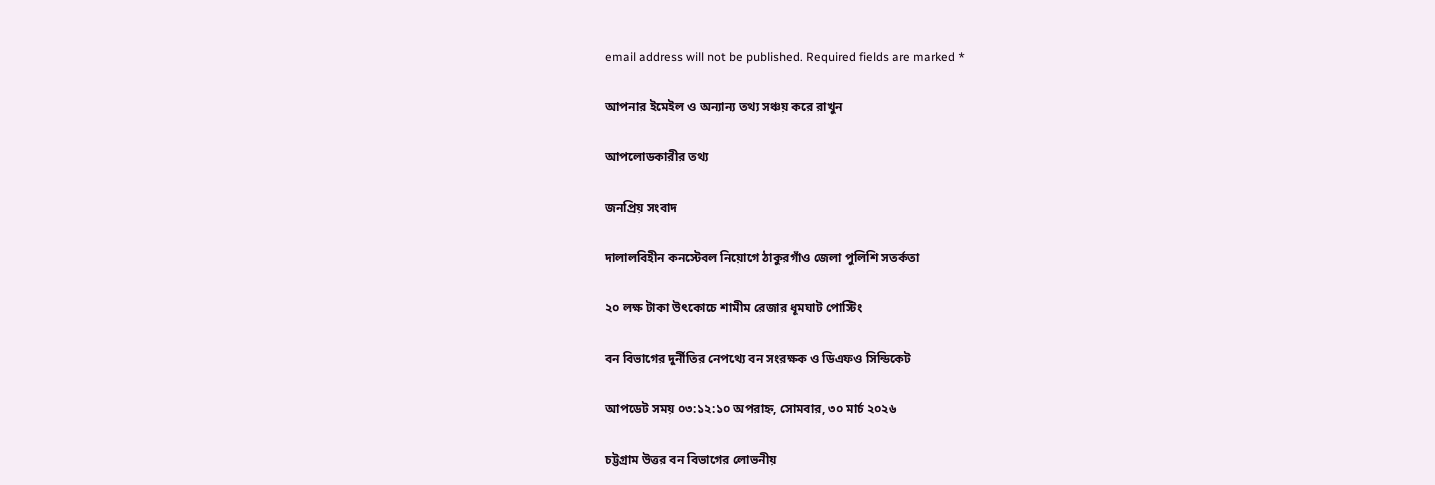email address will not be published. Required fields are marked *

আপনার ইমেইল ও অন্যান্য তথ্য সঞ্চয় করে রাখুন

আপলোডকারীর তথ্য

জনপ্রিয় সংবাদ

দালালবিহীন কনস্টেবল নিয়োগে ঠাকুরগাঁও জেলা পুলিশি সতর্কতা

২০ লক্ষ টাকা উৎকোচে শামীম রেজার ধূমঘাট পোস্টিং

বন বিভাগের দুর্নীতির নেপথ্যে বন সংরক্ষক ও ডিএফও সিন্ডিকেট

আপডেট সময় ০৩:১২:১০ অপরাহ্ন, সোমবার, ৩০ মার্চ ২০২৬

চট্টগ্রাম উত্তর বন বিভাগের লোভনীয়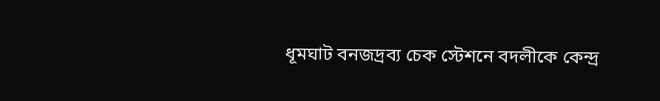ধূমঘাট বনজদ্রব্য চেক স্টেশনে বদলীকে কেন্দ্র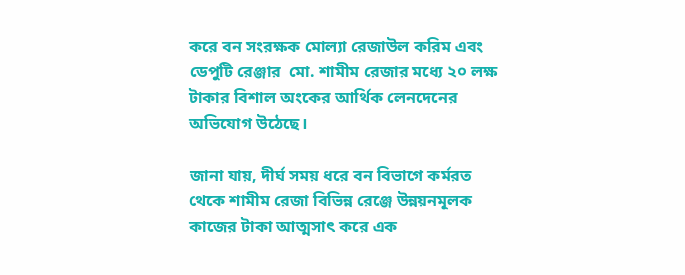করে বন সংরক্ষক মোল্যা রেজাউল করিম এবং ডেপুটি রেঞ্জার  মো. শামীম রেজার মধ্যে ২০ লক্ষ টাকার বিশাল অংকের আর্থিক লেনদেনের অভিযোগ উঠেছে।

জানা যায়, দীর্ঘ সময় ধরে বন বিভাগে কর্মরত থেকে শামীম রেজা বিভিন্ন রেঞ্জে উন্নয়নমূলক কাজের টাকা আত্মসাৎ করে এক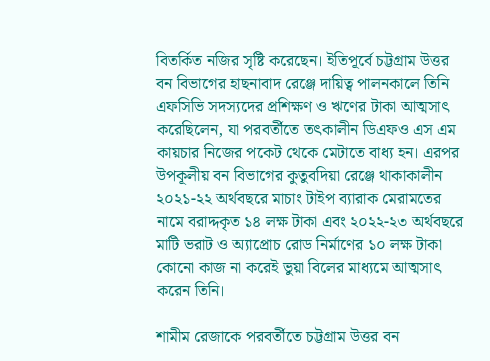বিতর্কিত নজির সৃষ্টি করেছেন। ইতিপূর্বে চট্টগ্রাম উত্তর বন বিভাগের হাছনাবাদ রেঞ্জে দায়িত্ব পালনকালে তিনি এফসিভি সদস্যদের প্রশিক্ষণ ও ঋণের টাকা আত্মসাৎ করেছিলেন, যা পরবর্তীতে তৎকালীন ডিএফও এস এম কায়চার নিজের পকেট থেকে মেটাতে বাধ্য হন। এরপর উপকূলীয় বন বিভাগের কুতুবদিয়া রেঞ্জে থাকাকালীন ২০২১-২২ অর্থবছরে মাচাং টাইপ ব্যারাক মেরামতের নামে বরাদ্দকৃত ১৪ লক্ষ টাকা এবং ২০২২-২৩ অর্থবছরে মাটি ভরাট ও অ্যাপ্রোচ রোড নির্মাণের ১০ লক্ষ টাকা কোনো কাজ না করেই ভুয়া বিলের মাধ্যমে আত্মসাৎ করেন তিনি।

শামীম রেজাকে পরবর্তীতে চট্টগ্রাম উত্তর বন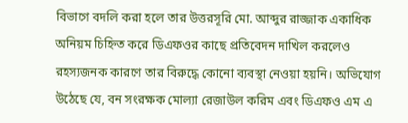বিভাগে বদলি করা হলে তার উত্তরসূরি মো. আব্দুর রাজ্জাক একাধিক অনিয়ম চিহ্নিত করে ডিএফওর কাছে প্রতিবেদন দাখিল করলেও রহস্যজনক কারণে তার বিরুদ্ধে কোনো ব্যবস্থা নেওয়া হয়নি। অভিযোগ উঠেছে যে, বন সংরক্ষক মোল্যা রেজাউল করিম এবং ডিএফও এম এ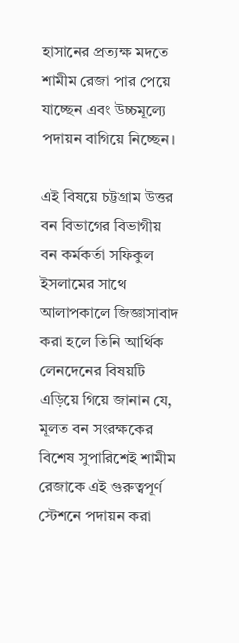হাসানের প্রত্যক্ষ মদতে শামীম রেজা পার পেয়ে যাচ্ছেন এবং উচ্চমূল্যে পদায়ন বাগিয়ে নিচ্ছেন।

এই বিষয়ে চট্টগ্রাম উত্তর বন বিভাগের বিভাগীয় বন কর্মকর্তা সফিকুল ইসলামের সাথে আলাপকালে জিজ্ঞাসাবাদ করা হলে তিনি আর্থিক লেনদেনের বিষয়টি এড়িয়ে গিয়ে জানান যে, মূলত বন সংরক্ষকের বিশেষ সুপারিশেই শামীম রেজাকে এই গুরুত্বপূর্ণ স্টেশনে পদায়ন করা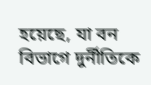হয়েছে, যা বন বিভাগে দুর্নীতিকে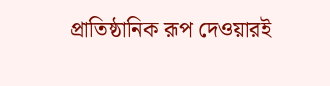প্রাতিষ্ঠানিক রূপ দেওয়ারই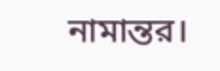নামান্তর।